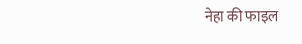नेहा की फाइल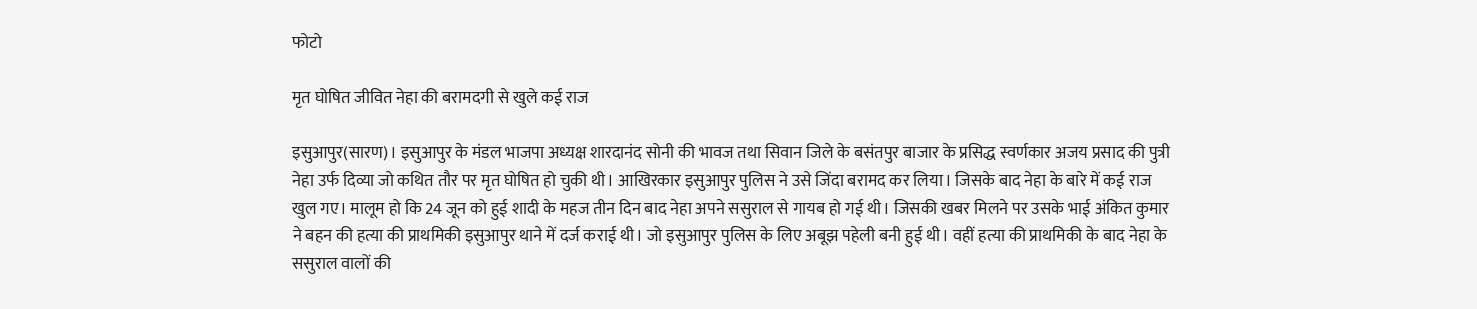फोटो

मृत घोषित जीवित नेहा की बरामदगी से खुले कई राज

इसुआपुर(सारण)। इसुआपुर के मंडल भाजपा अध्यक्ष शारदानंद सोनी की भावज तथा सिवान जिले के बसंतपुर बाजार के प्रसिद्ध स्वर्णकार अजय प्रसाद की पुत्री नेहा उर्फ दिव्या जो कथित तौर पर मृत घोषित हो चुकी थी। आखिरकार इसुआपुर पुलिस ने उसे जिंदा बरामद कर लिया। जिसके बाद नेहा के बारे में कई राज खुल गए। मालूम हो कि 24 जून को हुई शादी के महज तीन दिन बाद नेहा अपने ससुराल से गायब हो गई थी। जिसकी खबर मिलने पर उसके भाई अंकित कुमार ने बहन की हत्या की प्राथमिकी इसुआपुर थाने में दर्ज कराई थी। जो इसुआपुर पुलिस के लिए अबूझ पहेली बनी हुई थी। वहीं हत्या की प्राथमिकी के बाद नेहा के ससुराल वालों की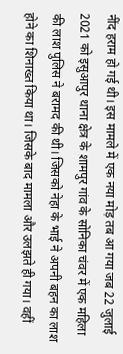नींद हराम हो गई थी। इस मामले में एक नया मोड़ तब आ गया जब 22 जुलाई 2021 को इसुआपुर थाना क्षेत्र के शामपुर गांव के सोनिका चंवर में एक महिला की लाश पुलिस ने बरामद की थी। जिसको नेहा के भाई ने अपनी बहन का लाश होने का शिनाख्त किया था। जिसके बाद मामला और उलझते ही गया। वहीं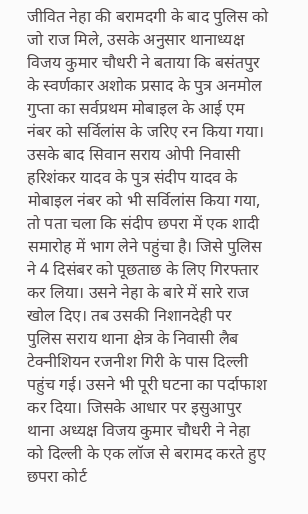जीवित नेहा की बरामदगी के बाद पुलिस को जो राज मिले, उसके अनुसार थानाध्यक्ष विजय कुमार चौधरी ने बताया कि बसंतपुर के स्वर्णकार अशोक प्रसाद के पुत्र अनमोल गुप्ता का सर्वप्रथम मोबाइल के आई एम नंबर को सर्विलांस के जरिए रन किया गया। उसके बाद सिवान सराय ओपी निवासी हरिशंकर यादव के पुत्र संदीप यादव के मोबाइल नंबर को भी सर्विलांस किया गया, तो पता चला कि संदीप छपरा में एक शादी समारोह में भाग लेने पहुंचा है। जिसे पुलिस ने 4 दिसंबर को पूछताछ के लिए गिरफ्तार कर लिया। उसने नेहा के बारे में सारे राज खोल दिए। तब उसकी निशानदेही पर पुलिस सराय थाना क्षेत्र के निवासी लैब टेक्नीशियन रजनीश गिरी के पास दिल्ली पहुंच गई। उसने भी पूरी घटना का पर्दाफाश कर दिया। जिसके आधार पर इसुआपुर थाना अध्यक्ष विजय कुमार चौधरी ने नेहा को दिल्ली के एक लॉज से बरामद करते हुए छपरा कोर्ट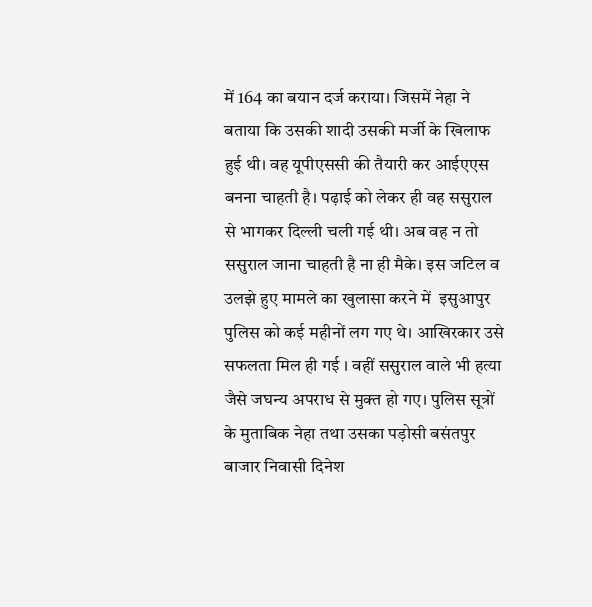में 164 का बयान दर्ज कराया। जिसमें नेहा ने बताया कि उसकी शादी उसकी मर्जी के खिलाफ हुई थी। वह यूपीएससी की तैयारी कर आईएएस बनना चाहती है। पढ़ाई को लेकर ही वह ससुराल से भागकर दिल्ली चली गई थी। अब वह न तो ससुराल जाना चाहती है ना ही मैके। इस जटिल व उलझे हुए मामले का खुलासा करने में  इसुआपुर पुलिस को कई महीनों लग गए थे। आखिरकार उसे सफलता मिल ही गई । वहीं ससुराल वाले भी हत्या जैसे जघन्य अपराध से मुक्त हो गए। पुलिस सूत्रों के मुताबिक नेहा तथा उसका पड़ोसी बसंतपुर बाजार निवासी दिनेश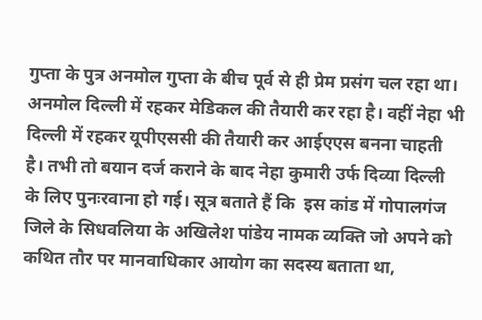गुप्ता के पुत्र अनमोल गुप्ता के बीच पूर्व से ही प्रेम प्रसंग चल रहा था। अनमोल दिल्ली में रहकर मेडिकल की तैयारी कर रहा है। वहीं नेहा भी दिल्ली में रहकर यूपीएससी की तैयारी कर आईएएस बनना चाहती है। तभी तो बयान दर्ज कराने के बाद नेहा कुमारी उर्फ दिव्या दिल्ली के लिए पुनःरवाना हो गई। सूत्र बताते हैं कि  इस कांड में गोपालगंज जिले के सिधवलिया के अखिलेश पांडेय नामक व्यक्ति जो अपने को कथित तौर पर मानवाधिकार आयोग का सदस्य बताता था,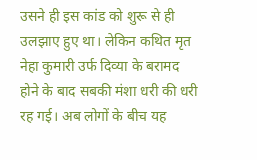उसने ही इस कांड को शुरू से ही उलझाए हुए था। लेकिन कथित मृत नेहा कुमारी उर्फ दिव्या के बरामद होने के बाद सबकी मंशा धरी की धरी रह गई। अब लोगों के बीच यह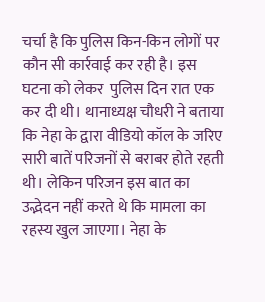चर्चा है कि पुलिस किन-किन लोगों पर कौन सी कार्रवाई कर रही है। इस घटना को लेकर  पुलिस दिन रात एक कर दी थी। थानाध्यक्ष चौधरी ने बताया कि नेहा के द्वारा वीडियो कॉल के जरिए  सारी बातें परिजनों से बराबर होते रहती थी। लेकिन परिजन इस बात का उद्भेदन नहीं करते थे कि मामला का रहस्य खुल जाएगा। नेहा के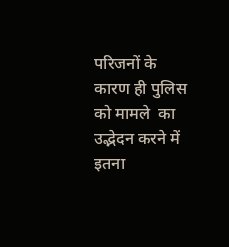परिजनों के कारण ही पुलिस को मामले  का उद्भेदन करने में इतना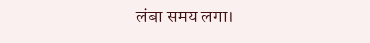लंबा समय लगा।